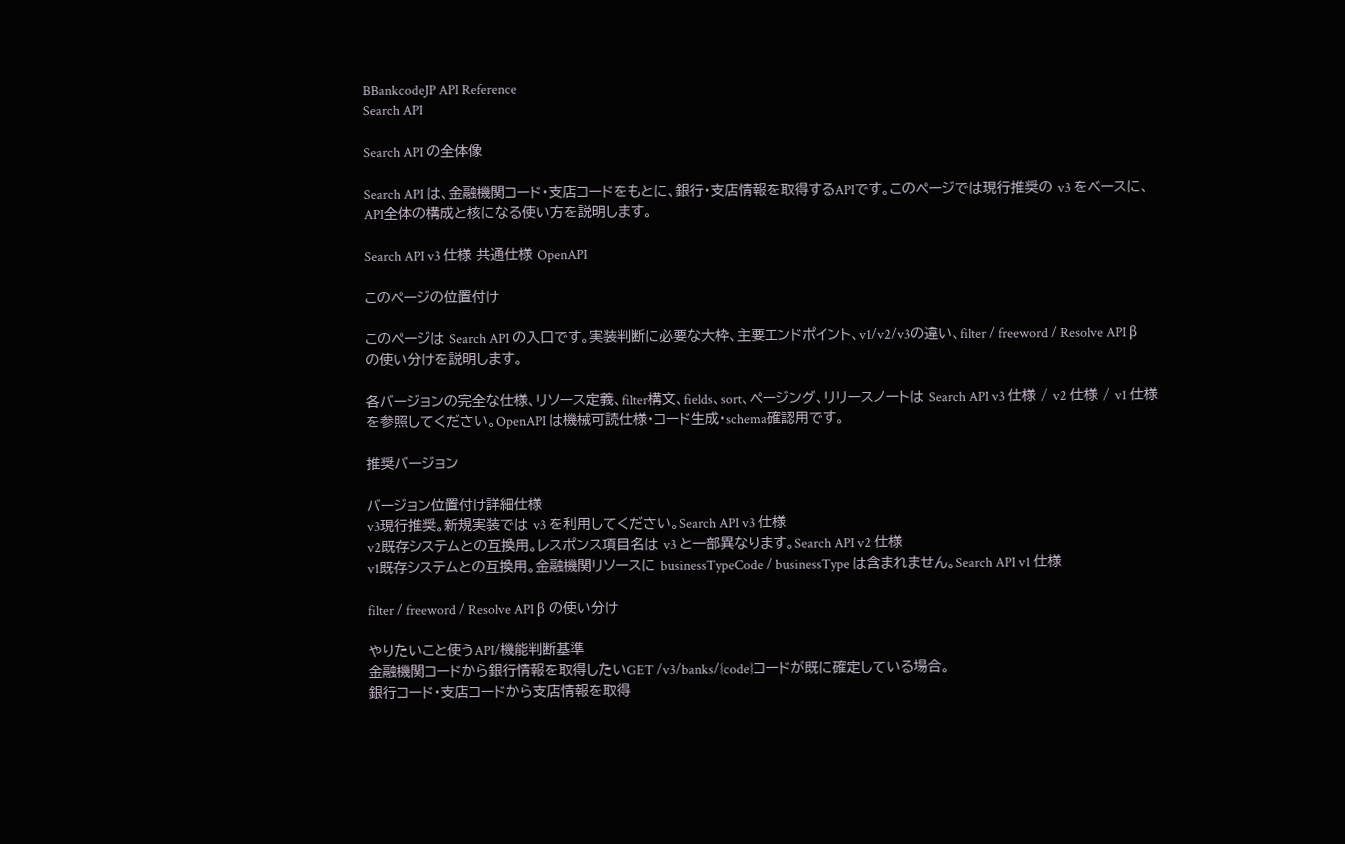BBankcodeJP API Reference
Search API

Search API の全体像

Search API は、金融機関コード・支店コードをもとに、銀行・支店情報を取得するAPIです。このページでは現行推奨の v3 をベースに、API全体の構成と核になる使い方を説明します。

Search API v3 仕様 共通仕様 OpenAPI

このページの位置付け

このページは Search API の入口です。実装判断に必要な大枠、主要エンドポイント、v1/v2/v3の違い、filter / freeword / Resolve API β の使い分けを説明します。

各バージョンの完全な仕様、リソース定義、filter構文、fields、sort、ページング、リリースノートは Search API v3 仕様 / v2 仕様 / v1 仕様 を参照してください。OpenAPI は機械可読仕様・コード生成・schema確認用です。

推奨バージョン

バージョン位置付け詳細仕様
v3現行推奨。新規実装では v3 を利用してください。Search API v3 仕様
v2既存システムとの互換用。レスポンス項目名は v3 と一部異なります。Search API v2 仕様
v1既存システムとの互換用。金融機関リソースに businessTypeCode / businessType は含まれません。Search API v1 仕様

filter / freeword / Resolve API β の使い分け

やりたいこと使うAPI/機能判断基準
金融機関コードから銀行情報を取得したいGET /v3/banks/{code}コードが既に確定している場合。
銀行コード・支店コードから支店情報を取得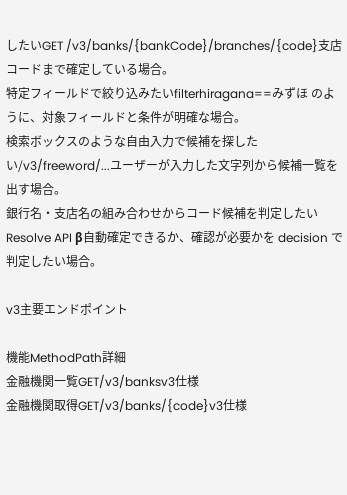したいGET /v3/banks/{bankCode}/branches/{code}支店コードまで確定している場合。
特定フィールドで絞り込みたいfilterhiragana==みずほ のように、対象フィールドと条件が明確な場合。
検索ボックスのような自由入力で候補を探したい/v3/freeword/...ユーザーが入力した文字列から候補一覧を出す場合。
銀行名・支店名の組み合わせからコード候補を判定したいResolve API β自動確定できるか、確認が必要かを decision で判定したい場合。

v3主要エンドポイント

機能MethodPath詳細
金融機関一覧GET/v3/banksv3仕様
金融機関取得GET/v3/banks/{code}v3仕様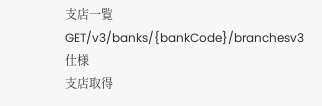支店一覧GET/v3/banks/{bankCode}/branchesv3仕様
支店取得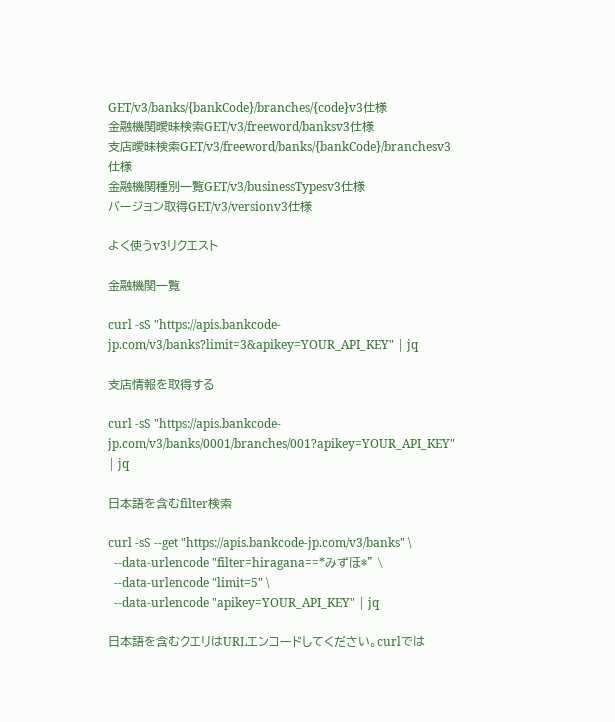GET/v3/banks/{bankCode}/branches/{code}v3仕様
金融機関曖昧検索GET/v3/freeword/banksv3仕様
支店曖昧検索GET/v3/freeword/banks/{bankCode}/branchesv3仕様
金融機関種別一覧GET/v3/businessTypesv3仕様
バージョン取得GET/v3/versionv3仕様

よく使うv3リクエスト

金融機関一覧

curl -sS "https://apis.bankcode-jp.com/v3/banks?limit=3&apikey=YOUR_API_KEY" | jq

支店情報を取得する

curl -sS "https://apis.bankcode-jp.com/v3/banks/0001/branches/001?apikey=YOUR_API_KEY" | jq

日本語を含むfilter検索

curl -sS --get "https://apis.bankcode-jp.com/v3/banks" \
  --data-urlencode "filter=hiragana==*みずほ*" \
  --data-urlencode "limit=5" \
  --data-urlencode "apikey=YOUR_API_KEY" | jq

日本語を含むクエリはURLエンコードしてください。curlでは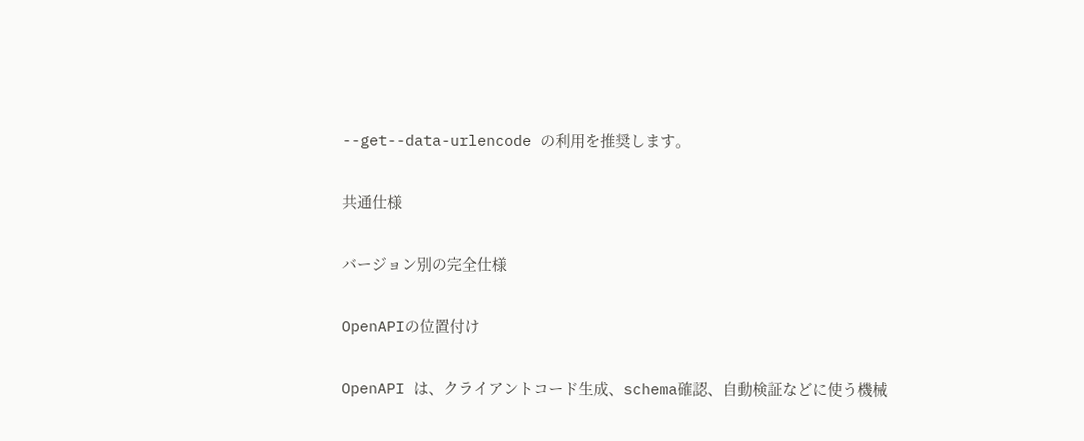--get--data-urlencode の利用を推奨します。

共通仕様

バージョン別の完全仕様

OpenAPIの位置付け

OpenAPI は、クライアントコード生成、schema確認、自動検証などに使う機械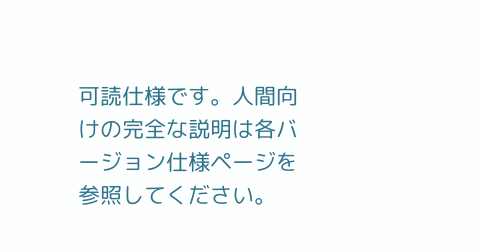可読仕様です。人間向けの完全な説明は各バージョン仕様ページを参照してください。